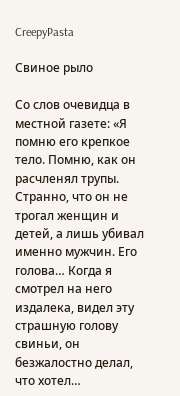CreepyPasta

Свиное рыло

Со слов очевидца в местной газете: «Я помню его крепкое тело. Помню, как он расчленял трупы. Странно, что он не трогал женщин и детей, а лишь убивал именно мужчин. Его голова… Когда я смотрел на него издалека, видел эту страшную голову свиньи, он безжалостно делал, что хотел…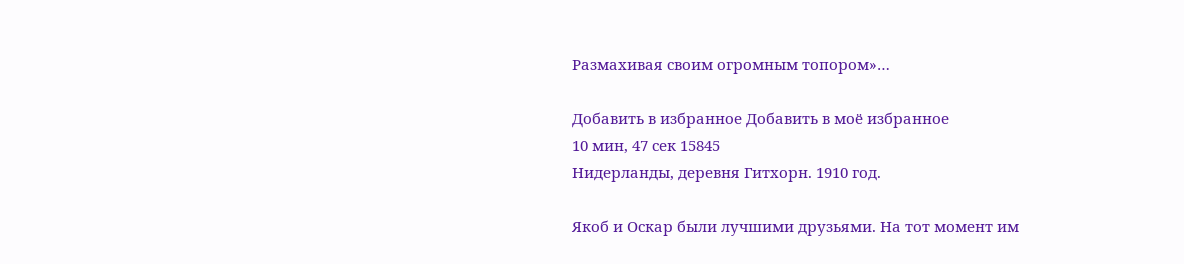Размахивая своим огромным топором»…

Добавить в избранное Добавить в моё избранное
10 мин, 47 сек 15845
Нидерланды, деревня Гитхорн. 1910 год.

Якоб и Оскар были лучшими друзьями. На тот момент им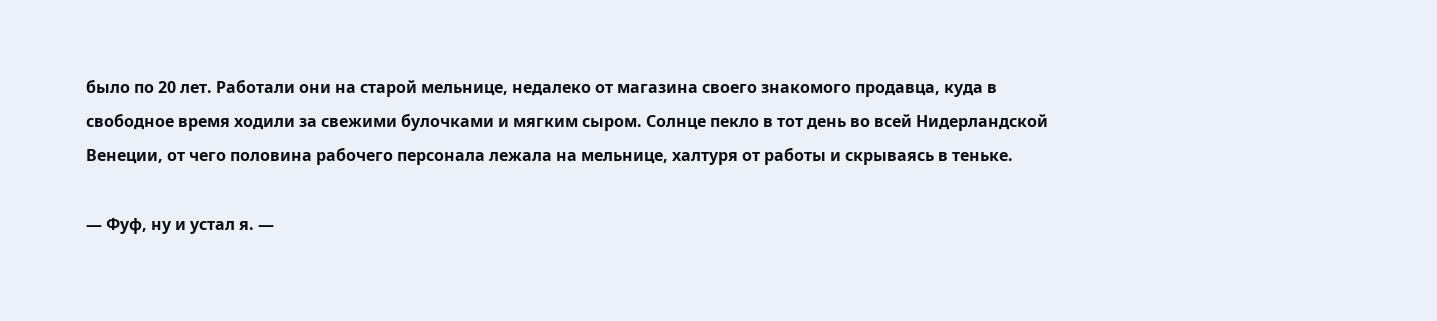было по 20 лет. Работали они на старой мельнице, недалеко от магазина своего знакомого продавца, куда в свободное время ходили за свежими булочками и мягким сыром. Солнце пекло в тот день во всей Нидерландской Венеции, от чего половина рабочего персонала лежала на мельнице, халтуря от работы и скрываясь в теньке.

— Фуф, ну и устал я. —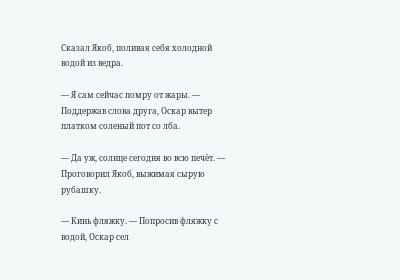Сказал Якоб, поливая себя холодной водой из ведра.

— Я сам сейчас помру от жары. — Поддержав слова друга, Оскар вытер платком соленый пот со лба.

— Да уж, солнце сегодня во всю печёт. — Проговорил Якоб, выжимая сырую рубашку.

— Кинь фляжку. — Попросив фляжку с водой, Оскар сел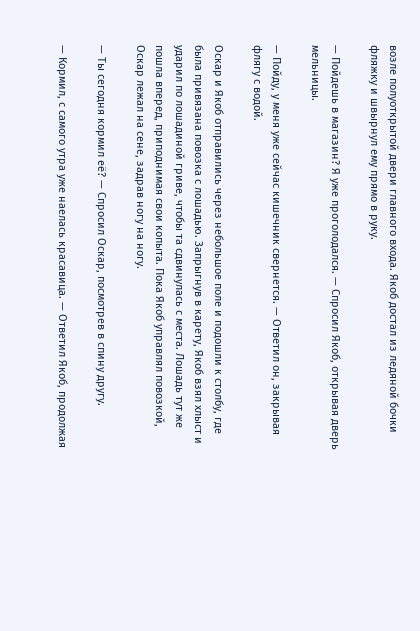возле полуоткрытой двери главного входа. Якоб достал из ледяной бочки фляжку и швырнул ему прямо в руку.

— Пойдешь в магазин? Я уже проголодался. — Спросил Якоб, открывая дверь мельницы.

— Пойду, у меня уже сейчас кишечник свернется. — Ответил он, закрывая флягу с водой.

Оскар и Якоб отправились через небольшое поле и подошли к столбу, где была привязана повозка с лошадью. Запрыгнув в карету, Якоб взял хлыст и ударил по лошадиной гриве, чтобы та сдвинулась с места. Лошадь тут же пошла вперед, приподнимая свои копыта. Пока Якоб управлял повозкой, Оскар лежал на сене, задрав ногу на ногу.

— Ты сегодня кормил её? — Спросил Оскар, посмотрев в спину другу.

— Кормил, с самого утра уже наелась красавица. — Ответил Якоб, продолжая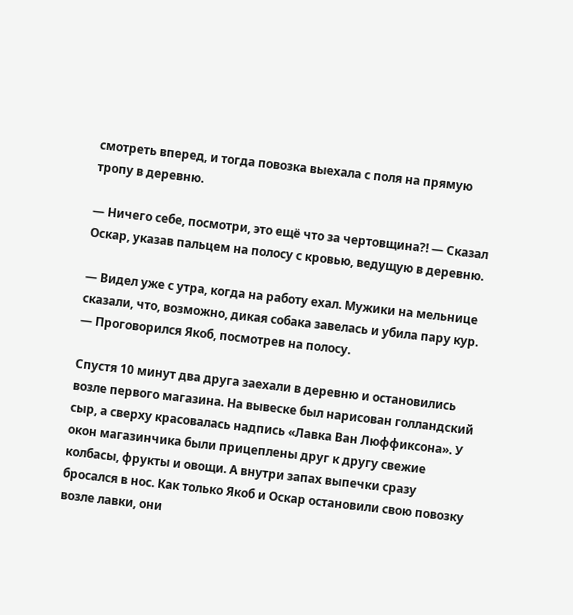смотреть вперед, и тогда повозка выехала с поля на прямую тропу в деревню.

— Ничего себе, посмотри, это ещё что за чертовщина?! — Сказал Оскар, указав пальцем на полосу с кровью, ведущую в деревню.

— Видел уже с утра, когда на работу ехал. Мужики на мельнице сказали, что, возможно, дикая собака завелась и убила пару кур. — Проговорился Якоб, посмотрев на полосу.

Спустя 10 минут два друга заехали в деревню и остановились возле первого магазина. На вывеске был нарисован голландский сыр, а сверху красовалась надпись «Лавка Ван Люффиксона». У окон магазинчика были прицеплены друг к другу свежие колбасы, фрукты и овощи. А внутри запах выпечки сразу бросался в нос. Как только Якоб и Оскар остановили свою повозку возле лавки, они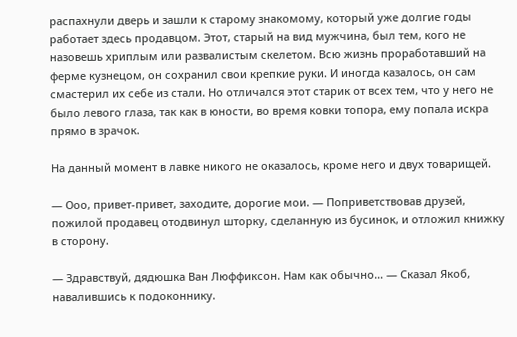распахнули дверь и зашли к старому знакомому, который уже долгие годы работает здесь продавцом. Этот, старый на вид мужчина, был тем, кого не назовешь хриплым или развалистым скелетом. Всю жизнь проработавший на ферме кузнецом, он сохранил свои крепкие руки. И иногда казалось, он сам смастерил их себе из стали. Но отличался этот старик от всех тем, что у него не было левого глаза, так как в юности, во время ковки топора, ему попала искра прямо в зрачок.

На данный момент в лавке никого не оказалось, кроме него и двух товарищей.

— Ооо, привет-привет, заходите, дорогие мои. — Поприветствовав друзей, пожилой продавец отодвинул шторку, сделанную из бусинок, и отложил книжку в сторону.

— Здравствуй, дядюшка Ван Люффиксон. Нам как обычно… — Сказал Якоб, навалившись к подоконнику.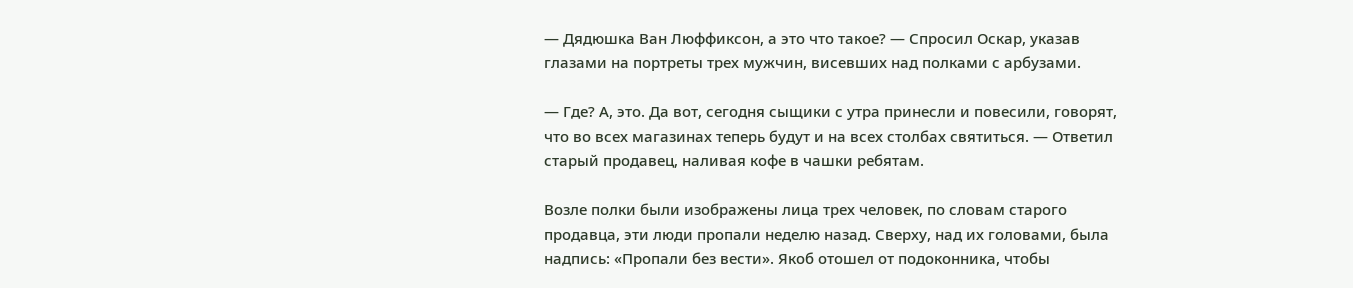— Дядюшка Ван Люффиксон, а это что такое? — Спросил Оскар, указав глазами на портреты трех мужчин, висевших над полками с арбузами.

— Где? А, это. Да вот, сегодня сыщики с утра принесли и повесили, говорят, что во всех магазинах теперь будут и на всех столбах святиться. — Ответил старый продавец, наливая кофе в чашки ребятам.

Возле полки были изображены лица трех человек, по словам старого продавца, эти люди пропали неделю назад. Сверху, над их головами, была надпись: «Пропали без вести». Якоб отошел от подоконника, чтобы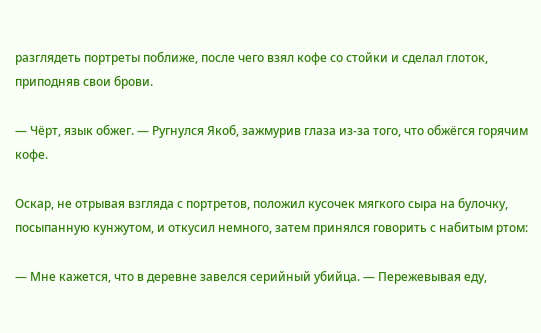разглядеть портреты поближе, после чего взял кофе со стойки и сделал глоток, приподняв свои брови.

— Чёрт, язык обжег. — Ругнулся Якоб, зажмурив глаза из-за того, что обжёгся горячим кофе.

Оскар, не отрывая взгляда с портретов, положил кусочек мягкого сыра на булочку, посыпанную кунжутом, и откусил немного, затем принялся говорить с набитым ртом:

— Мне кажется, что в деревне завелся серийный убийца. — Пережевывая еду,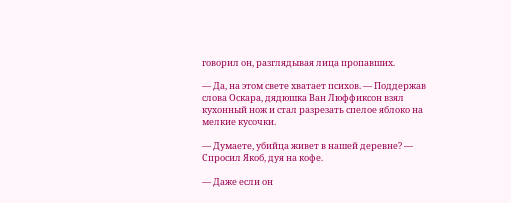говорил он, разглядывая лица пропавших.

— Да, на этом свете хватает психов. — Поддержав слова Оскара, дядюшка Ван Люффиксон взял кухонный нож и стал разрезать спелое яблоко на мелкие кусочки.

— Думаете, убийца живет в нашей деревне? — Спросил Якоб, дуя на кофе.

— Даже если он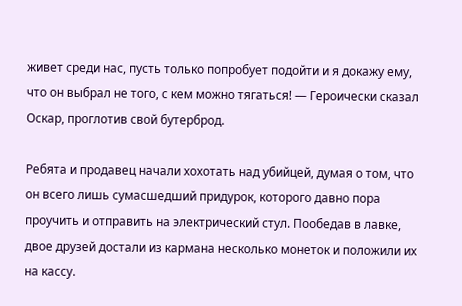живет среди нас, пусть только попробует подойти и я докажу ему, что он выбрал не того, с кем можно тягаться! — Героически сказал Оскар, проглотив свой бутерброд.

Ребята и продавец начали хохотать над убийцей, думая о том, что он всего лишь сумасшедший придурок, которого давно пора проучить и отправить на электрический стул. Пообедав в лавке, двое друзей достали из кармана несколько монеток и положили их на кассу.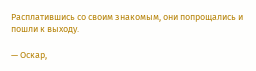Расплатившись со своим знакомым, они попрощались и пошли к выходу.

— Оскар,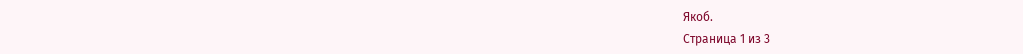Якоб.
Страница 1 из 3